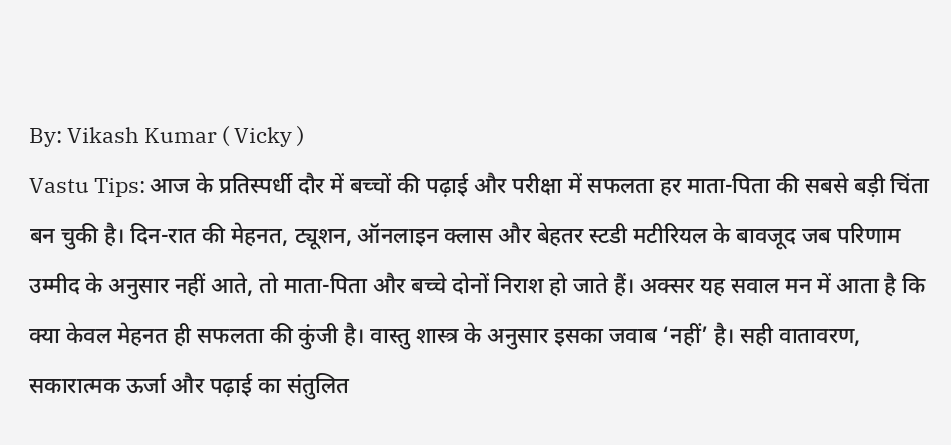By: Vikash Kumar ( Vicky )
Vastu Tips: आज के प्रतिस्पर्धी दौर में बच्चों की पढ़ाई और परीक्षा में सफलता हर माता-पिता की सबसे बड़ी चिंता बन चुकी है। दिन-रात की मेहनत, ट्यूशन, ऑनलाइन क्लास और बेहतर स्टडी मटीरियल के बावजूद जब परिणाम उम्मीद के अनुसार नहीं आते, तो माता-पिता और बच्चे दोनों निराश हो जाते हैं। अक्सर यह सवाल मन में आता है कि क्या केवल मेहनत ही सफलता की कुंजी है। वास्तु शास्त्र के अनुसार इसका जवाब ‘नहीं’ है। सही वातावरण, सकारात्मक ऊर्जा और पढ़ाई का संतुलित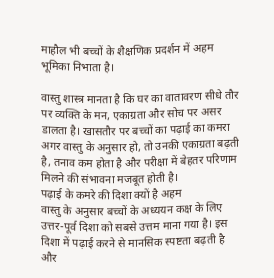माहौल भी बच्चों के शैक्षणिक प्रदर्शन में अहम भूमिका निभाता है।

वास्तु शास्त्र मानता है कि घर का वातावरण सीधे तौर पर व्यक्ति के मन, एकाग्रता और सोच पर असर डालता है। खासतौर पर बच्चों का पढ़ाई का कमरा अगर वास्तु के अनुसार हो, तो उनकी एकाग्रता बढ़ती है, तनाव कम होता है और परीक्षा में बेहतर परिणाम मिलने की संभावना मजबूत होती है।
पढ़ाई के कमरे की दिशा क्यों है अहम
वास्तु के अनुसार बच्चों के अध्ययन कक्ष के लिए उत्तर-पूर्व दिशा को सबसे उत्तम माना गया है। इस दिशा में पढ़ाई करने से मानसिक स्पष्टता बढ़ती है और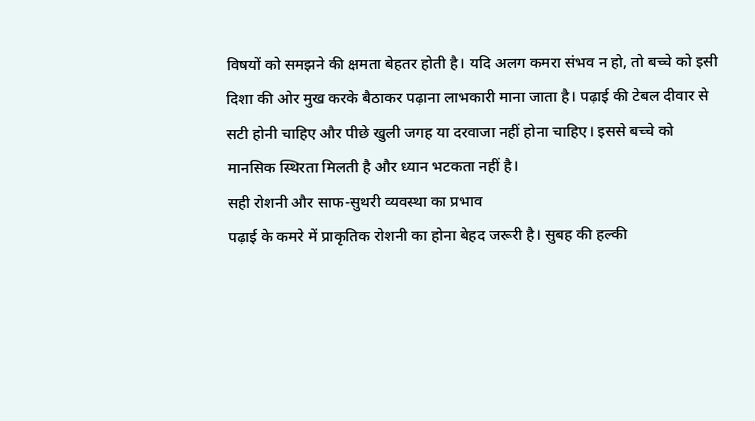विषयों को समझने की क्षमता बेहतर होती है। यदि अलग कमरा संभव न हो, तो बच्चे को इसी दिशा की ओर मुख करके बैठाकर पढ़ाना लाभकारी माना जाता है। पढ़ाई की टेबल दीवार से सटी होनी चाहिए और पीछे खुली जगह या दरवाजा नहीं होना चाहिए। इससे बच्चे को मानसिक स्थिरता मिलती है और ध्यान भटकता नहीं है।
सही रोशनी और साफ-सुथरी व्यवस्था का प्रभाव
पढ़ाई के कमरे में प्राकृतिक रोशनी का होना बेहद जरूरी है। सुबह की हल्की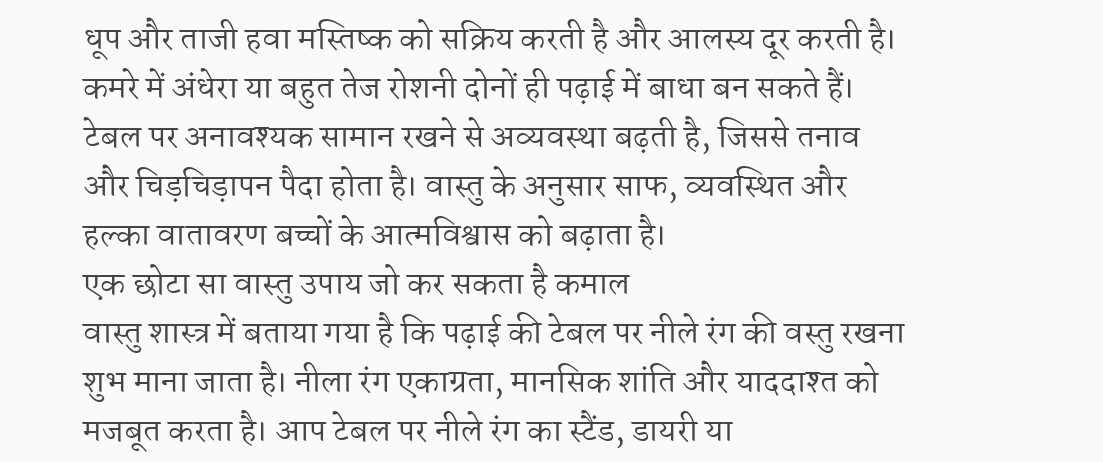धूप और ताजी हवा मस्तिष्क को सक्रिय करती है और आलस्य दूर करती है। कमरे में अंधेरा या बहुत तेज रोशनी दोनों ही पढ़ाई में बाधा बन सकते हैं। टेबल पर अनावश्यक सामान रखने से अव्यवस्था बढ़ती है, जिससे तनाव और चिड़चिड़ापन पैदा होता है। वास्तु के अनुसार साफ, व्यवस्थित और हल्का वातावरण बच्चों के आत्मविश्वास को बढ़ाता है।
एक छोटा सा वास्तु उपाय जो कर सकता है कमाल
वास्तु शास्त्र में बताया गया है कि पढ़ाई की टेबल पर नीले रंग की वस्तु रखना शुभ माना जाता है। नीला रंग एकाग्रता, मानसिक शांति और याददाश्त को मजबूत करता है। आप टेबल पर नीले रंग का स्टैंड, डायरी या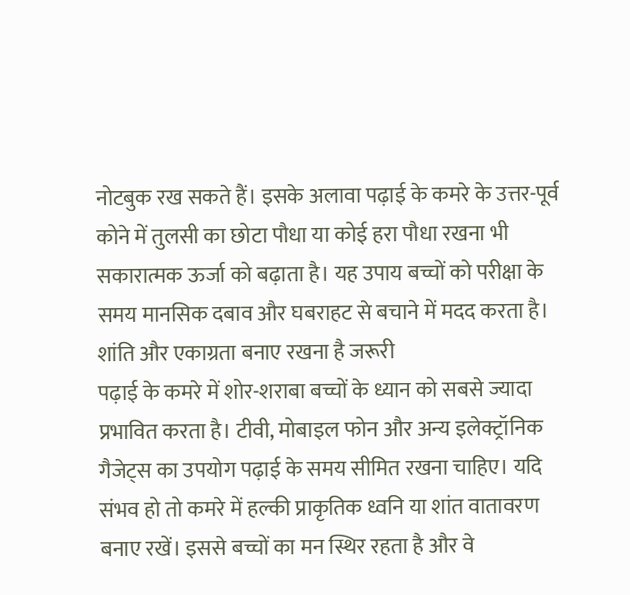नोटबुक रख सकते हैं। इसके अलावा पढ़ाई के कमरे के उत्तर-पूर्व कोने में तुलसी का छोटा पौधा या कोई हरा पौधा रखना भी सकारात्मक ऊर्जा को बढ़ाता है। यह उपाय बच्चों को परीक्षा के समय मानसिक दबाव और घबराहट से बचाने में मदद करता है।
शांति और एकाग्रता बनाए रखना है जरूरी
पढ़ाई के कमरे में शोर-शराबा बच्चों के ध्यान को सबसे ज्यादा प्रभावित करता है। टीवी, मोबाइल फोन और अन्य इलेक्ट्रॉनिक गैजेट्स का उपयोग पढ़ाई के समय सीमित रखना चाहिए। यदि संभव हो तो कमरे में हल्की प्राकृतिक ध्वनि या शांत वातावरण बनाए रखें। इससे बच्चों का मन स्थिर रहता है और वे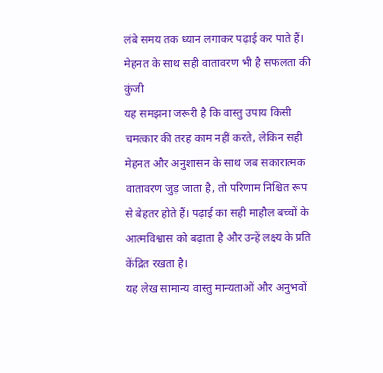लंबे समय तक ध्यान लगाकर पढ़ाई कर पाते हैं।
मेहनत के साथ सही वातावरण भी है सफलता की कुंजी
यह समझना जरूरी है कि वास्तु उपाय किसी चमत्कार की तरह काम नहीं करते, लेकिन सही मेहनत और अनुशासन के साथ जब सकारात्मक वातावरण जुड़ जाता है, तो परिणाम निश्चित रूप से बेहतर होते हैं। पढ़ाई का सही माहौल बच्चों के आत्मविश्वास को बढ़ाता है और उन्हें लक्ष्य के प्रति केंद्रित रखता है।
यह लेख सामान्य वास्तु मान्यताओं और अनुभवों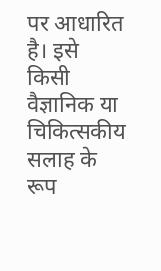पर आधारित है। इसे किसी वैज्ञानिक या चिकित्सकीय सलाह के रूप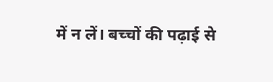में न लें। बच्चों की पढ़ाई से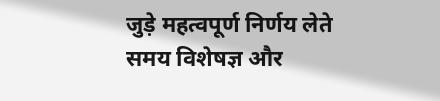जुड़े महत्वपूर्ण निर्णय लेते समय विशेषज्ञ और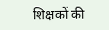शिक्षकों की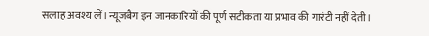सलाह अवश्य लें। न्यूजबैग इन जानकारियों की पूर्ण सटीकता या प्रभाव की गारंटी नहीं देती।